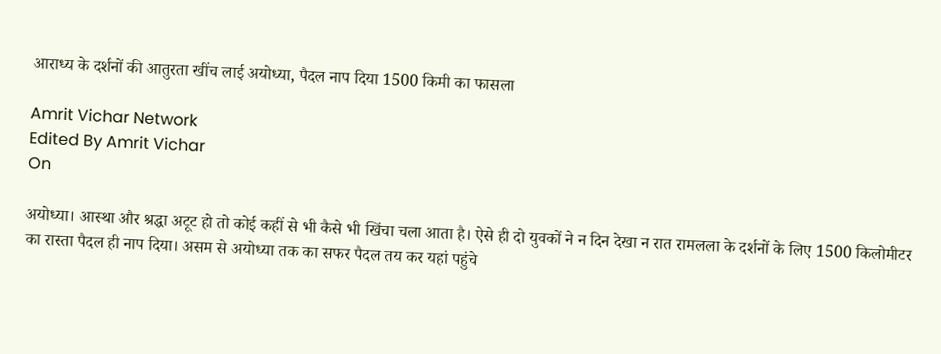आराध्य के दर्शनों की आतुरता खींच लाई अयोध्या, पैदल नाप दिया 1500 किमी का फासला

Amrit Vichar Network
Edited By Amrit Vichar
On

अयोध्या। आस्था और श्रद्धा अटूट हो तो कोई कहीं से भी कैसे भी खिंचा चला आता है। ऐसे ही दो युवकों ने न दिन देखा न रात रामलला के दर्शनों के लिए 1500 किलोमीटर का रास्ता पैदल ही नाप दिया। असम से अयोध्या तक का सफर पैदल तय कर यहां पहुंचे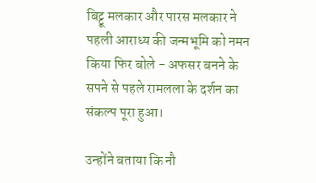बिट्टू मलकार और पारस मलकार ने पहली आराध्य की जन्मभूमि को नमन किया फिर बोले - अफसर बनने के सपने से पहले रामलला के दर्शन का संकल्प पूरा हुआ।

उन्होंने बताया कि नौ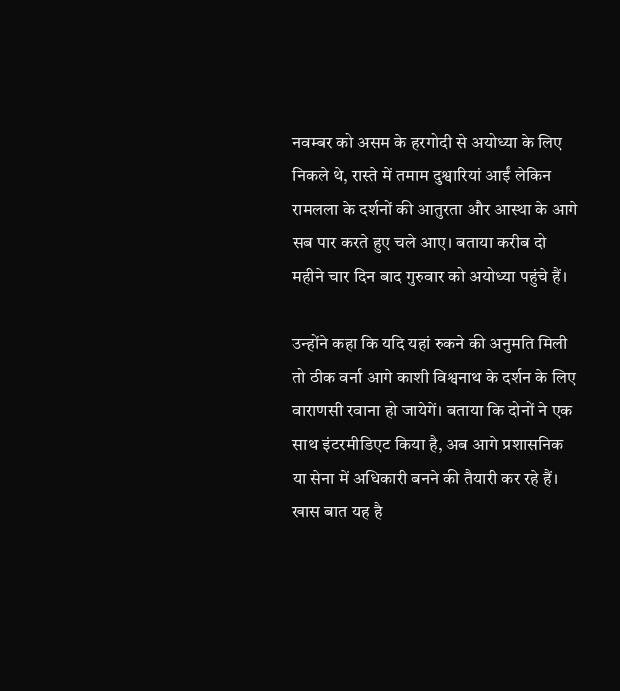नवम्बर को असम के हरगोदी से अयोध्या के लिए निकले थे, रास्ते में तमाम दुश्वारियां आईं लेकिन रामलला के दर्शनों की आतुरता और आस्था के आगे सब पार करते हुए चले आए। बताया करीब दो महीने चार दिन बाद गुरुवार को अयोध्या पहुंचे हैं।

उन्होंने कहा कि यदि यहां रुकने की अनुमति मिली तो ठीक वर्ना आगे काशी विश्वनाथ के दर्शन के लिए वाराणसी रवाना हो जायेगें। बताया कि दोनों ने एक साथ इंटरमीडिएट किया है, अब आगे प्रशासनिक या सेना में अधिकारी बनने की तैयारी कर रहे हैं। खास बात यह है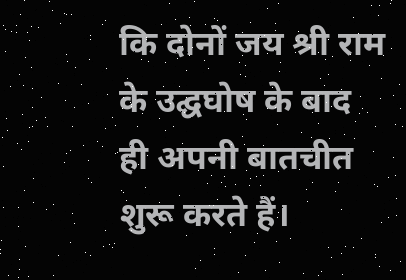कि दोनों जय श्री राम के उद्घघोष के बाद ही अपनी बातचीत शुरू करते हैं।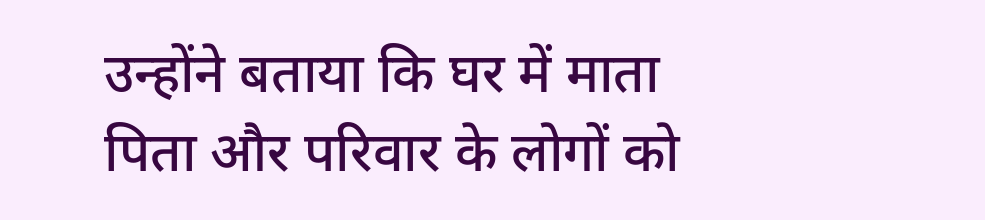उन्होंने बताया कि घर में माता पिता और परिवार के लोगों को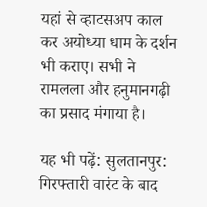यहां से व्हाटसअप काल कर अयोध्या धाम के दर्शन भी कराए। सभी ने रामलला और हनुमानगढ़ी का प्रसाद मंगाया है।

यह भी पढ़ें: सुलतानपुर: गिरफ्तारी वारंट के बाद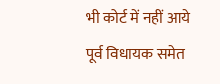भी कोर्ट में नहीं आये पूर्व विधायक समेत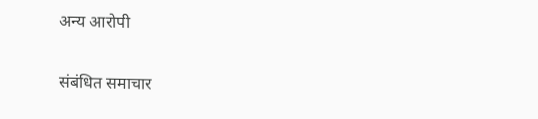अन्य आरोपी

संबंधित समाचार